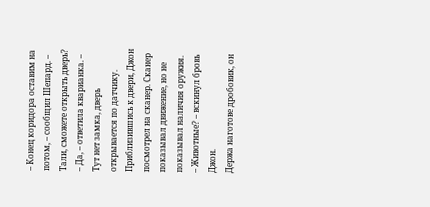– Конец коридора оставим на потом, – сообщил Шепард. – Тали, сможете открыть дверь?
– Да, – ответила кварианка. – Тут нет замка, дверь открывается по датчику.
Приблизившись к двери, Джон посмотрел на сканер. Сканер показывал движение, но не показывал наличия оружия.
– Животные? – вскинул бровь Джон.
Держа наготове дробовик, он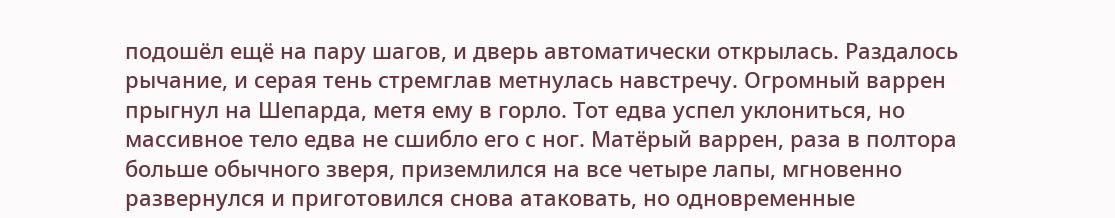подошёл ещё на пару шагов, и дверь автоматически открылась. Раздалось рычание, и серая тень стремглав метнулась навстречу. Огромный варрен прыгнул на Шепарда, метя ему в горло. Тот едва успел уклониться, но массивное тело едва не сшибло его с ног. Матёрый варрен, раза в полтора больше обычного зверя, приземлился на все четыре лапы, мгновенно развернулся и приготовился снова атаковать, но одновременные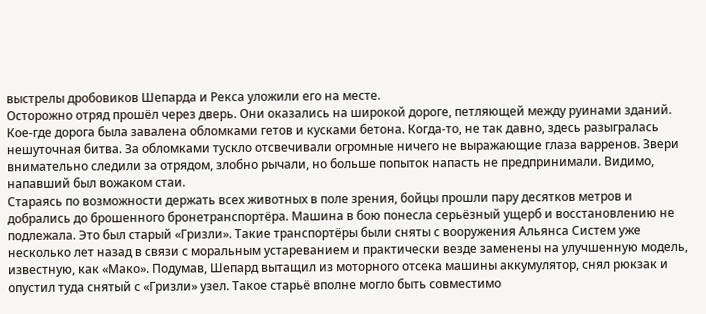выстрелы дробовиков Шепарда и Рекса уложили его на месте.
Осторожно отряд прошёл через дверь. Они оказались на широкой дороге, петляющей между руинами зданий. Кое‑где дорога была завалена обломками гетов и кусками бетона. Когда‑то, не так давно, здесь разыгралась нешуточная битва. За обломками тускло отсвечивали огромные ничего не выражающие глаза варренов. Звери внимательно следили за отрядом, злобно рычали, но больше попыток напасть не предпринимали. Видимо, напавший был вожаком стаи.
Стараясь по возможности держать всех животных в поле зрения, бойцы прошли пару десятков метров и добрались до брошенного бронетранспортёра. Машина в бою понесла серьёзный ущерб и восстановлению не подлежала. Это был старый «Гризли». Такие транспортёры были сняты с вооружения Альянса Систем уже несколько лет назад в связи с моральным устареванием и практически везде заменены на улучшенную модель, известную, как «Мако». Подумав, Шепард вытащил из моторного отсека машины аккумулятор, снял рюкзак и опустил туда снятый с «Гризли» узел. Такое старьё вполне могло быть совместимо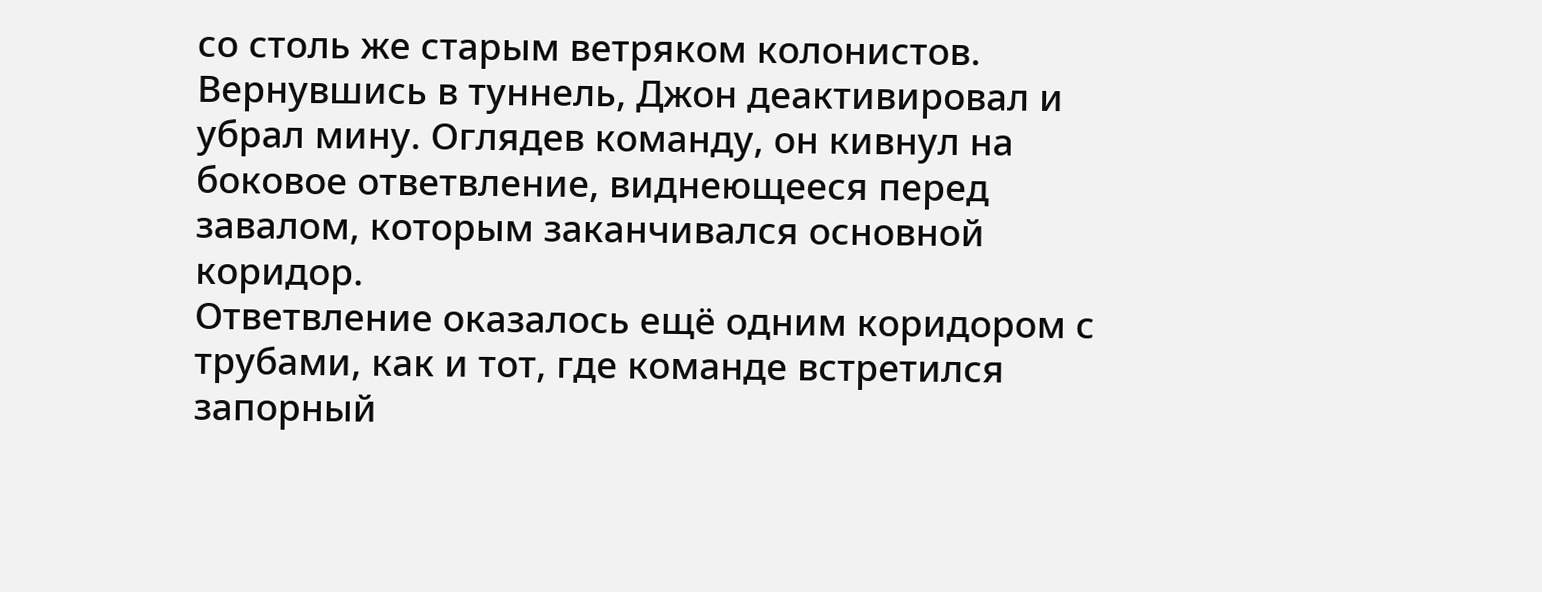со столь же старым ветряком колонистов.
Вернувшись в туннель, Джон деактивировал и убрал мину. Оглядев команду, он кивнул на боковое ответвление, виднеющееся перед завалом, которым заканчивался основной коридор.
Ответвление оказалось ещё одним коридором с трубами, как и тот, где команде встретился запорный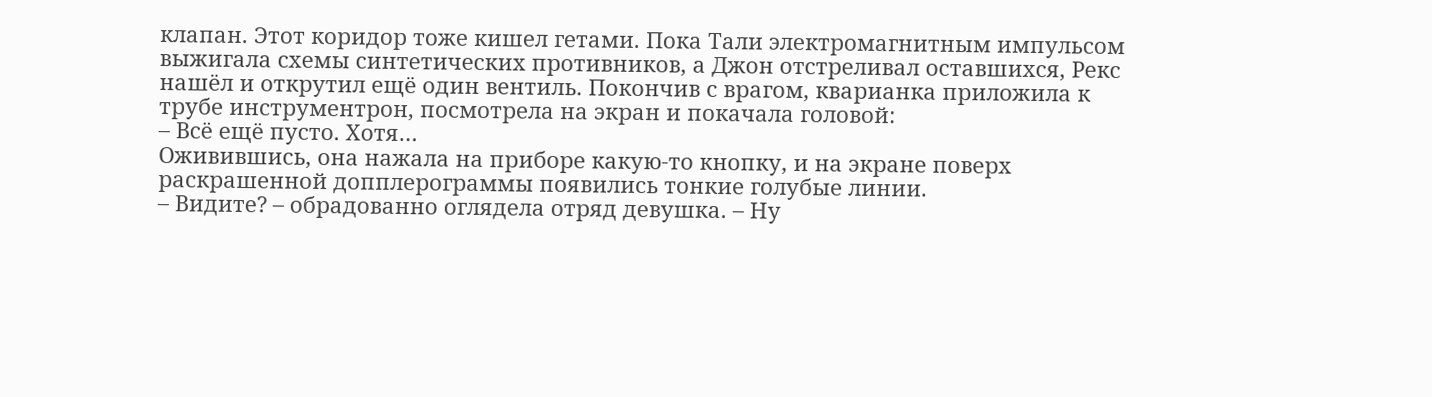клапан. Этот коридор тоже кишел гетами. Пока Тали электромагнитным импульсом выжигала схемы синтетических противников, а Джон отстреливал оставшихся, Рекс нашёл и открутил ещё один вентиль. Покончив с врагом, кварианка приложила к трубе инструментрон, посмотрела на экран и покачала головой:
– Всё ещё пусто. Хотя…
Оживившись, она нажала на приборе какую‑то кнопку, и на экране поверх раскрашенной допплерограммы появились тонкие голубые линии.
– Видите? – обрадованно оглядела отряд девушка. – Ну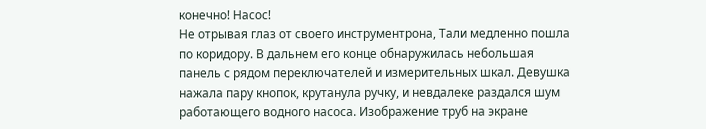конечно! Насос!
Не отрывая глаз от своего инструментрона, Тали медленно пошла по коридору. В дальнем его конце обнаружилась небольшая панель с рядом переключателей и измерительных шкал. Девушка нажала пару кнопок, крутанула ручку, и невдалеке раздался шум работающего водного насоса. Изображение труб на экране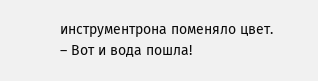инструментрона поменяло цвет.
– Вот и вода пошла!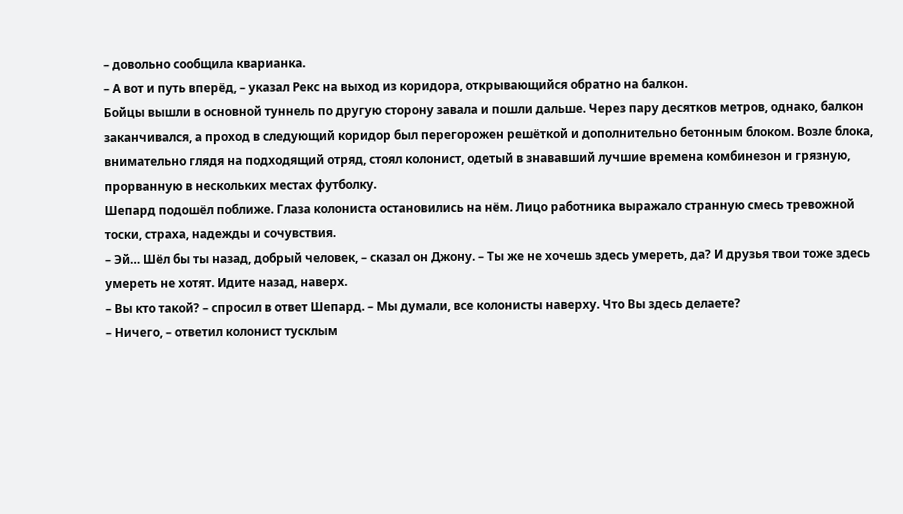– довольно сообщила кварианка.
– А вот и путь вперёд, – указал Рекс на выход из коридора, открывающийся обратно на балкон.
Бойцы вышли в основной туннель по другую сторону завала и пошли дальше. Через пару десятков метров, однако, балкон заканчивался, а проход в следующий коридор был перегорожен решёткой и дополнительно бетонным блоком. Возле блока, внимательно глядя на подходящий отряд, стоял колонист, одетый в знававший лучшие времена комбинезон и грязную, прорванную в нескольких местах футболку.
Шепард подошёл поближе. Глаза колониста остановились на нём. Лицо работника выражало странную смесь тревожной тоски, страха, надежды и сочувствия.
– Эй… Шёл бы ты назад, добрый человек, – сказал он Джону. – Ты же не хочешь здесь умереть, да? И друзья твои тоже здесь умереть не хотят. Идите назад, наверх.
– Вы кто такой? – спросил в ответ Шепард. – Мы думали, все колонисты наверху. Что Вы здесь делаете?
– Ничего, – ответил колонист тусклым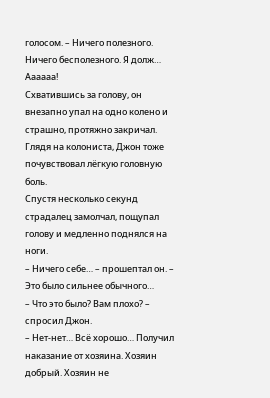голосом. – Ничего полезного. Ничего бесполезного. Я долж… Аааааа!
Схватившись за голову, он внезапно упал на одно колено и страшно, протяжно закричал. Глядя на колониста, Джон тоже почувствовал лёгкую головную боль.
Спустя несколько секунд страдалец замолчал, пощупал голову и медленно поднялся на ноги.
– Ничего себе… – прошептал он. – Это было сильнее обычного…
– Что это было? Вам плохо? – спросил Джон.
– Нет-нет… Всё хорошо… Получил наказание от хозяина. Хозяин добрый. Хозяин не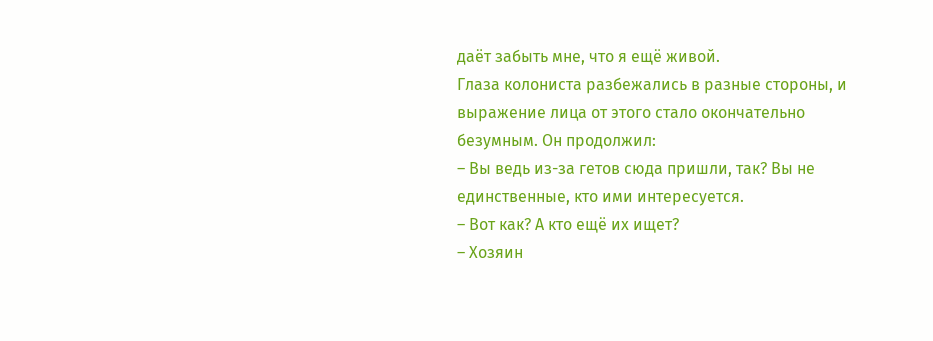даёт забыть мне, что я ещё живой.
Глаза колониста разбежались в разные стороны, и выражение лица от этого стало окончательно безумным. Он продолжил:
– Вы ведь из-за гетов сюда пришли, так? Вы не единственные, кто ими интересуется.
– Вот как? А кто ещё их ищет?
– Хозяин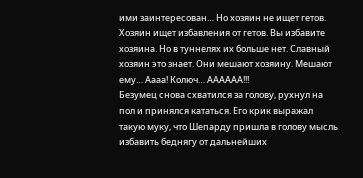ими заинтересован… Но хозяин не ищет гетов. Хозяин ищет избавления от гетов. Вы избавите хозяина. Но в туннелях их больше нет. Славный хозяин это знает. Они мешают хозяину. Мешают ему… Аааа! Колюч… АААААА!!!
Безумец снова схватился за голову, рухнул на пол и принялся кататься. Его крик выражал такую муку, что Шепарду пришла в голову мысль избавить беднягу от дальнейших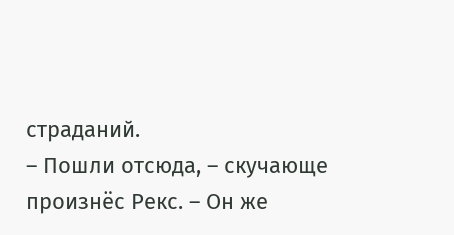страданий.
– Пошли отсюда, – скучающе произнёс Рекс. – Он же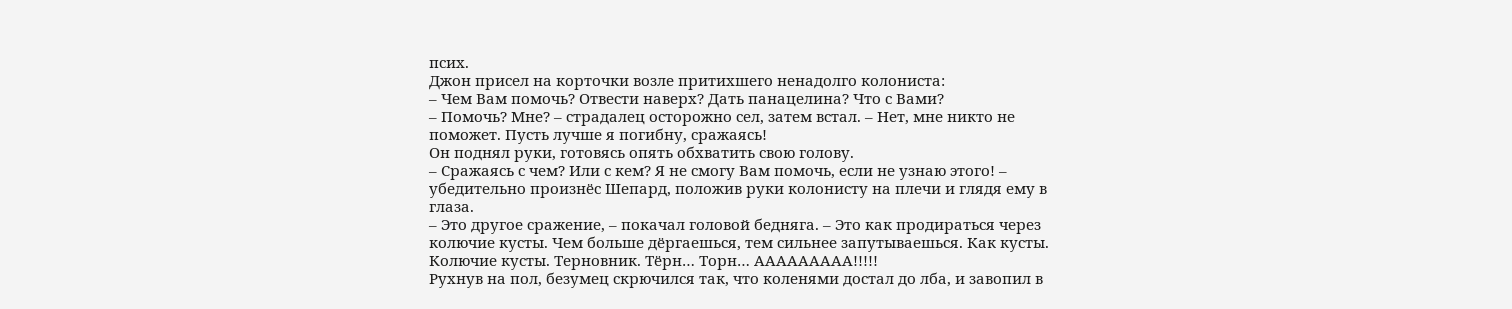псих.
Джон присел на корточки возле притихшего ненадолго колониста:
– Чем Вам помочь? Отвести наверх? Дать панацелина? Что с Вами?
– Помочь? Мне? – страдалец осторожно сел, затем встал. – Нет, мне никто не поможет. Пусть лучше я погибну, сражаясь!
Он поднял руки, готовясь опять обхватить свою голову.
– Сражаясь с чем? Или с кем? Я не смогу Вам помочь, если не узнаю этого! – убедительно произнёс Шепард, положив руки колонисту на плечи и глядя ему в глаза.
– Это другое сражение, – покачал головой бедняга. – Это как продираться через колючие кусты. Чем больше дёргаешься, тем сильнее запутываешься. Как кусты. Колючие кусты. Терновник. Тёрн… Торн… ААААААААА!!!!!
Рухнув на пол, безумец скрючился так, что коленями достал до лба, и завопил в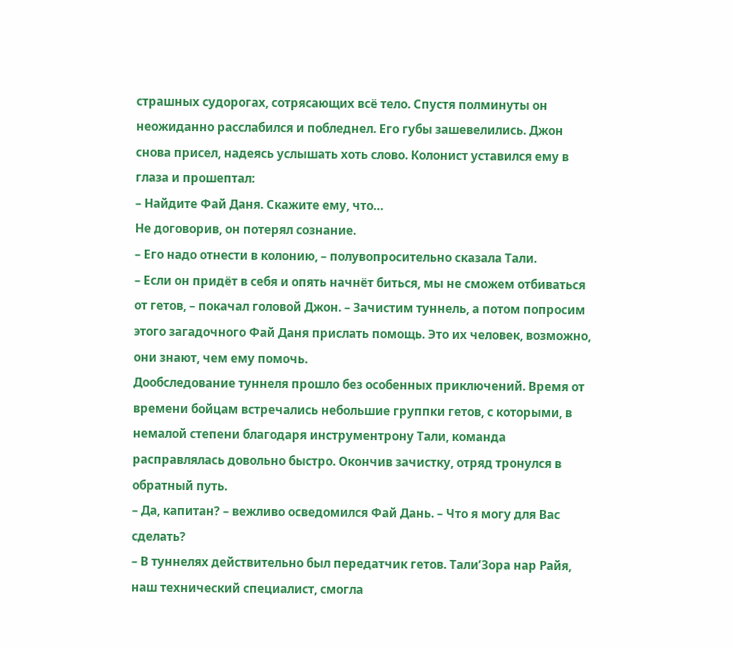страшных судорогах, сотрясающих всё тело. Спустя полминуты он неожиданно расслабился и побледнел. Его губы зашевелились. Джон снова присел, надеясь услышать хоть слово. Колонист уставился ему в глаза и прошептал:
– Найдите Фай Даня. Скажите ему, что…
Не договорив, он потерял сознание.
– Его надо отнести в колонию, – полувопросительно сказала Тали.
– Если он придёт в себя и опять начнёт биться, мы не сможем отбиваться от гетов, – покачал головой Джон. – Зачистим туннель, а потом попросим этого загадочного Фай Даня прислать помощь. Это их человек, возможно, они знают, чем ему помочь.
Дообследование туннеля прошло без особенных приключений. Время от времени бойцам встречались небольшие группки гетов, с которыми, в немалой степени благодаря инструментрону Тали, команда расправлялась довольно быстро. Окончив зачистку, отряд тронулся в обратный путь.
– Да, капитан? – вежливо осведомился Фай Дань. – Что я могу для Вас сделать?
– В туннелях действительно был передатчик гетов. Тали’Зора нар Райя, наш технический специалист, смогла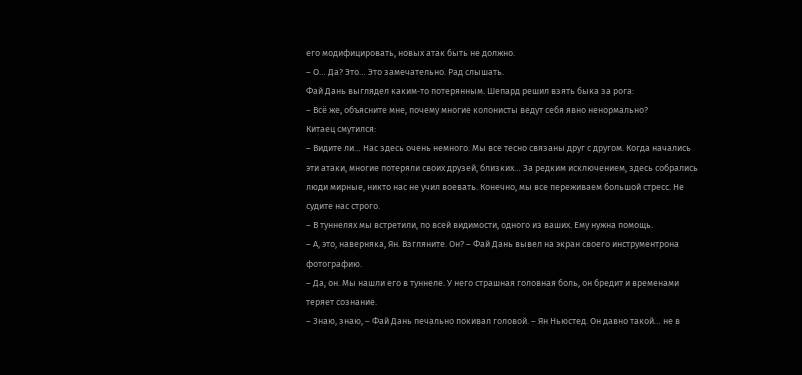его модифицировать, новых атак быть не должно.
– О… Да? Это… Это замечательно. Рад слышать.
Фай Дань выглядел каким‑то потерянным. Шепард решил взять быка за рога:
– Всё же, объясните мне, почему многие колонисты ведут себя явно ненормально?
Китаец смутился:
– Видите ли… Нас здесь очень немного. Мы все тесно связаны друг с другом. Когда начались эти атаки, многие потеряли своих друзей, близких… За редким исключением, здесь собрались люди мирные, никто нас не учил воевать. Конечно, мы все переживаем большой стресс. Не судите нас строго.
– В туннелях мы встретили, по всей видимости, одного из ваших. Ему нужна помощь.
– А, это, наверняка, Ян. Взгляните. Он? – Фай Дань вывел на экран своего инструментрона фотографию.
– Да, он. Мы нашли его в туннеле. У него страшная головная боль, он бредит и временами теряет сознание.
– Знаю, знаю, – Фай Дань печально покивал головой. – Ян Ньюстед. Он давно такой… не в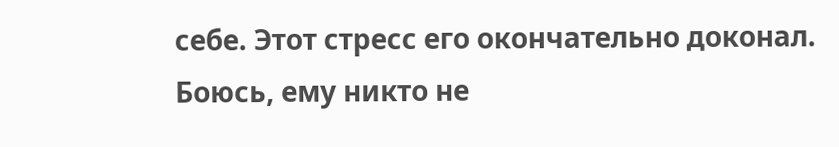себе. Этот стресс его окончательно доконал. Боюсь, ему никто не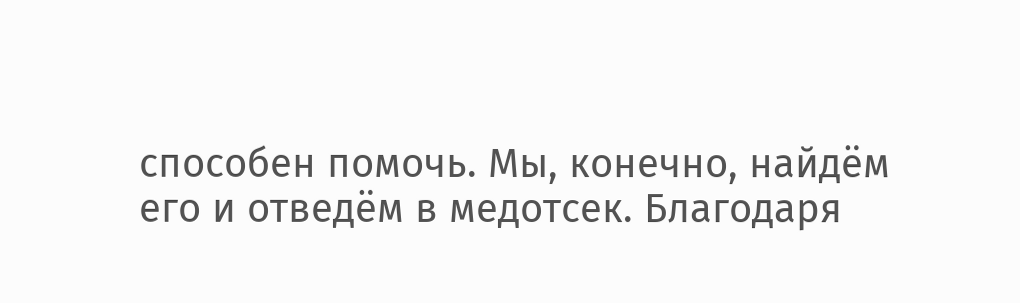способен помочь. Мы, конечно, найдём его и отведём в медотсек. Благодаря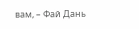вам, – Фай Дань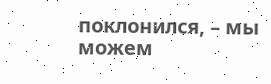поклонился, – мы можем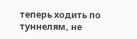теперь ходить по туннелям, не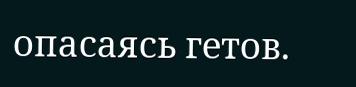опасаясь гетов.